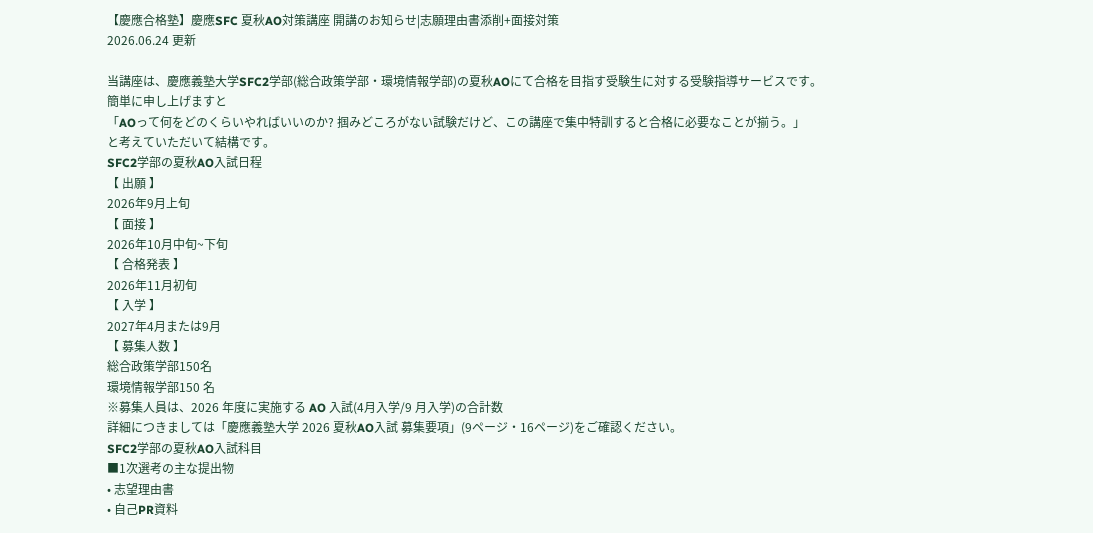【慶應合格塾】慶應SFC 夏秋AO対策講座 開講のお知らせ|志願理由書添削+面接対策
2026.06.24 更新

当講座は、慶應義塾大学SFC2学部(総合政策学部・環境情報学部)の夏秋AOにて合格を目指す受験生に対する受験指導サービスです。
簡単に申し上げますと
「AOって何をどのくらいやればいいのか? 掴みどころがない試験だけど、この講座で集中特訓すると合格に必要なことが揃う。」
と考えていただいて結構です。
SFC2学部の夏秋AO入試日程
【 出願 】
2026年9月上旬
【 面接 】
2026年10月中旬~下旬
【 合格発表 】
2026年11月初旬
【 入学 】
2027年4月または9月
【 募集人数 】
総合政策学部150名
環境情報学部150 名
※募集人員は、2026 年度に実施する AO 入試(4月入学/9 月入学)の合計数
詳細につきましては「慶應義塾大学 2026 夏秋AO入試 募集要項」(9ページ・16ページ)をご確認ください。
SFC2学部の夏秋AO入試科目
■1次選考の主な提出物
• 志望理由書
• 自己PR資料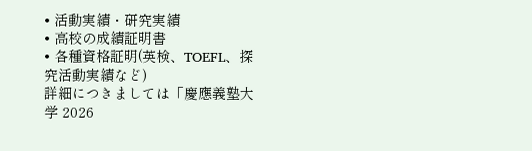• 活動実績・研究実績
• 高校の成績証明書
• 各種資格証明(英検、TOEFL、探究活動実績など)
詳細につきましては「慶應義塾大学 2026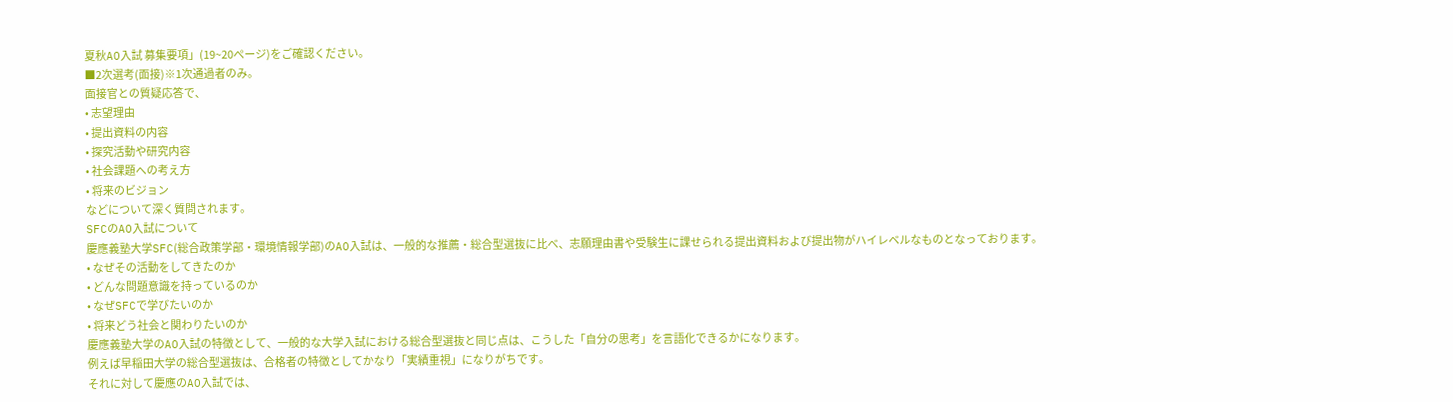夏秋AO入試 募集要項」(19~20ぺージ)をご確認ください。
■2次選考(面接)※1次通過者のみ。
面接官との質疑応答で、
• 志望理由
• 提出資料の内容
• 探究活動や研究内容
• 社会課題への考え方
• 将来のビジョン
などについて深く質問されます。
SFCのAO入試について
慶應義塾大学SFC(総合政策学部・環境情報学部)のAO入試は、一般的な推薦・総合型選抜に比べ、志願理由書や受験生に課せられる提出資料および提出物がハイレベルなものとなっております。
• なぜその活動をしてきたのか
• どんな問題意識を持っているのか
• なぜSFCで学びたいのか
• 将来どう社会と関わりたいのか
慶應義塾大学のAO入試の特徴として、一般的な大学入試における総合型選抜と同じ点は、こうした「自分の思考」を言語化できるかになります。
例えば早稲田大学の総合型選抜は、合格者の特徴としてかなり「実績重視」になりがちです。
それに対して慶應のAO入試では、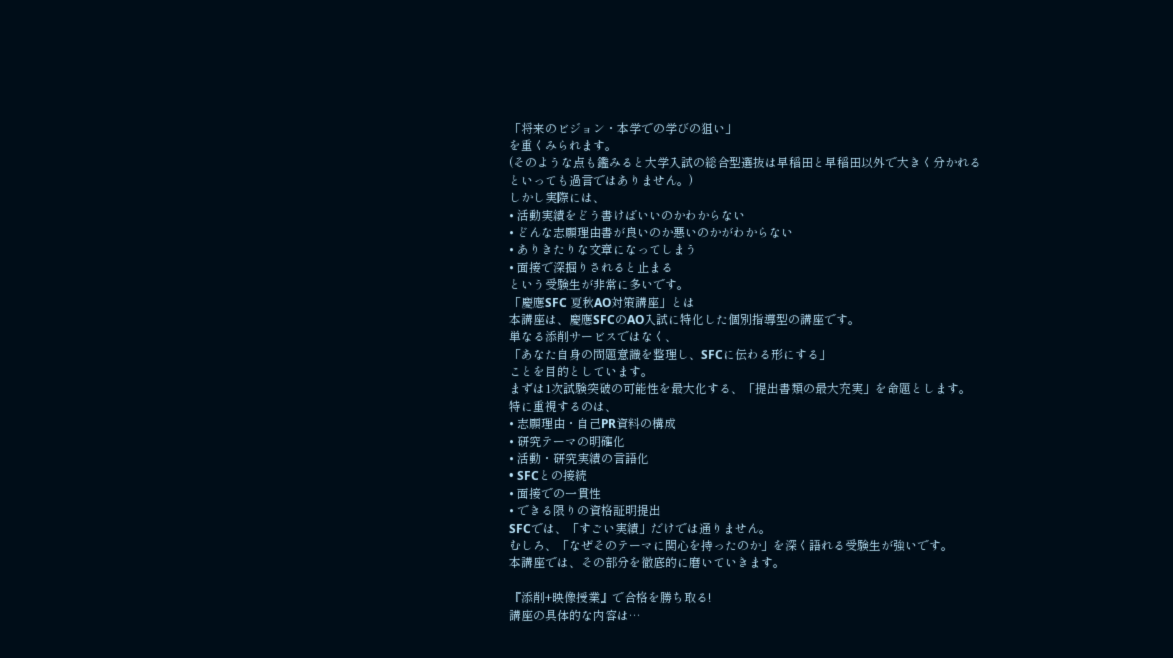「将来のビジョン・本学での学びの狙い」
を重くみられます。
(そのような点も鑑みると大学入試の総合型選抜は早稲田と早稲田以外で大きく分かれるといっても過言ではありません。)
しかし実際には、
• 活動実績をどう書けばいいのかわからない
• どんな志願理由書が良いのか悪いのかがわからない
• ありきたりな文章になってしまう
• 面接で深掘りされると止まる
という受験生が非常に多いです。
「慶應SFC 夏秋AO対策講座」とは
本講座は、慶應SFCのAO入試に特化した個別指導型の講座です。
単なる添削サービスではなく、
「あなた自身の問題意識を整理し、SFCに伝わる形にする」
ことを目的としています。
まずは1次試験突破の可能性を最大化する、「提出書類の最大充実」を命題とします。
特に重視するのは、
• 志願理由・自己PR資料の構成
• 研究テーマの明確化
• 活動・研究実績の言語化
• SFCとの接続
• 面接での一貫性
• できる限りの資格証明提出
SFCでは、「すごい実績」だけでは通りません。
むしろ、「なぜそのテーマに関心を持ったのか」を深く語れる受験生が強いです。
本講座では、その部分を徹底的に磨いていきます。

『添削+映像授業』で合格を勝ち取る!
講座の具体的な内容は…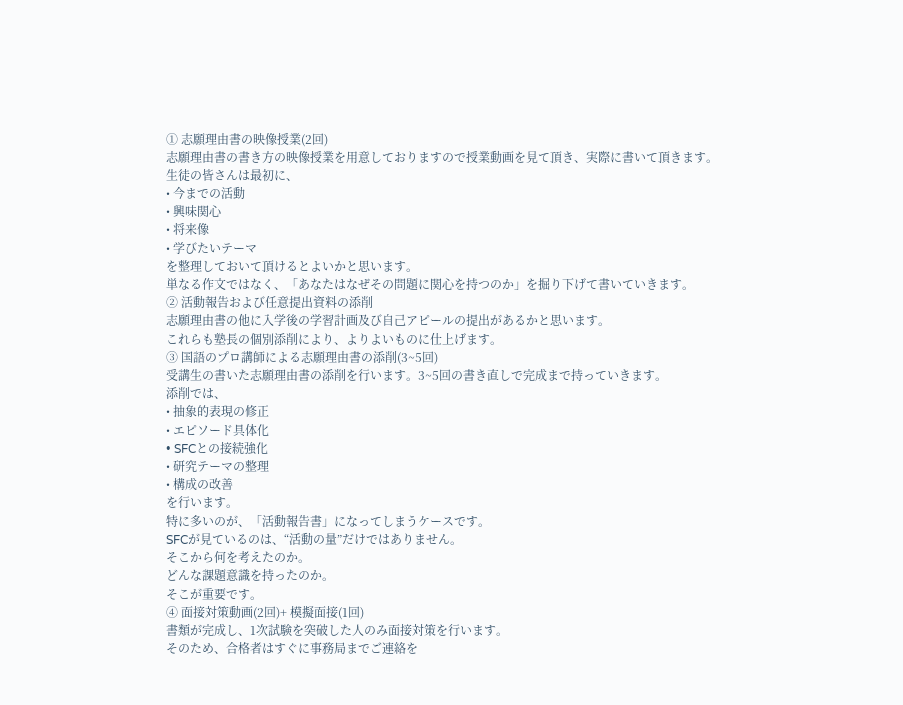① 志願理由書の映像授業(2回)
志願理由書の書き方の映像授業を用意しておりますので授業動画を見て頂き、実際に書いて頂きます。
生徒の皆さんは最初に、
• 今までの活動
• 興味関心
• 将来像
• 学びたいテーマ
を整理しておいて頂けるとよいかと思います。
単なる作文ではなく、「あなたはなぜその問題に関心を持つのか」を掘り下げて書いていきます。
② 活動報告および任意提出資料の添削
志願理由書の他に入学後の学習計画及び自己アピールの提出があるかと思います。
これらも塾長の個別添削により、よりよいものに仕上げます。
③ 国語のプロ講師による志願理由書の添削(3~5回)
受講生の書いた志願理由書の添削を行います。3~5回の書き直しで完成まで持っていきます。
添削では、
• 抽象的表現の修正
• エピソード具体化
• SFCとの接続強化
• 研究テーマの整理
• 構成の改善
を行います。
特に多いのが、「活動報告書」になってしまうケースです。
SFCが見ているのは、“活動の量”だけではありません。
そこから何を考えたのか。
どんな課題意識を持ったのか。
そこが重要です。
④ 面接対策動画(2回)+ 模擬面接(1回)
書類が完成し、1次試験を突破した人のみ面接対策を行います。
そのため、合格者はすぐに事務局までご連絡を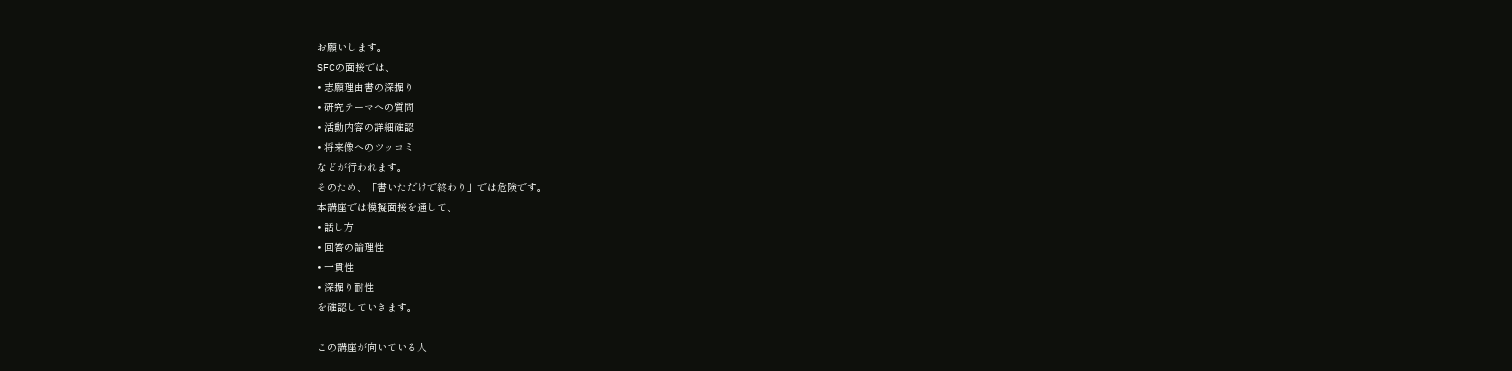お願いします。
SFCの面接では、
• 志願理由書の深掘り
• 研究テーマへの質問
• 活動内容の詳細確認
• 将来像へのツッコミ
などが行われます。
そのため、「書いただけで終わり」では危険です。
本講座では模擬面接を通して、
• 話し方
• 回答の論理性
• 一貫性
• 深掘り耐性
を確認していきます。

この講座が向いている人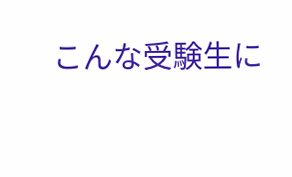こんな受験生に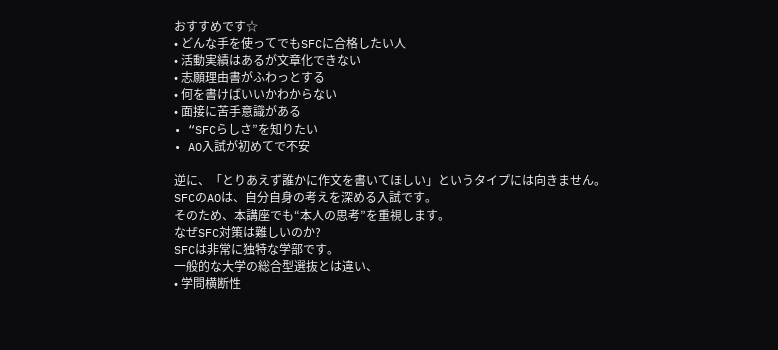おすすめです☆
• どんな手を使ってでもSFCに合格したい人
• 活動実績はあるが文章化できない
• 志願理由書がふわっとする
• 何を書けばいいかわからない
• 面接に苦手意識がある
• “SFCらしさ”を知りたい
• AO入試が初めてで不安

逆に、「とりあえず誰かに作文を書いてほしい」というタイプには向きません。
SFCのAOは、自分自身の考えを深める入試です。
そのため、本講座でも“本人の思考”を重視します。
なぜSFC対策は難しいのか?
SFCは非常に独特な学部です。
一般的な大学の総合型選抜とは違い、
• 学問横断性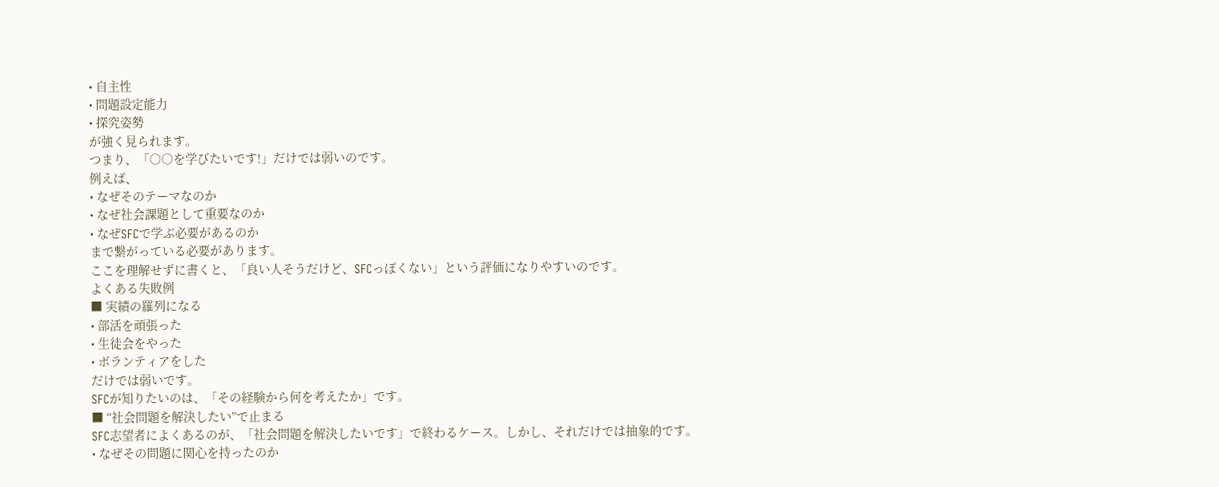• 自主性
• 問題設定能力
• 探究姿勢
が強く見られます。
つまり、「○○を学びたいです!」だけでは弱いのです。
例えば、
• なぜそのテーマなのか
• なぜ社会課題として重要なのか
• なぜSFCで学ぶ必要があるのか
まで繋がっている必要があります。
ここを理解せずに書くと、「良い人そうだけど、SFCっぽくない」という評価になりやすいのです。
よくある失敗例
■ 実績の羅列になる
• 部活を頑張った
• 生徒会をやった
• ボランティアをした
だけでは弱いです。
SFCが知りたいのは、「その経験から何を考えたか」です。
■ “社会問題を解決したい”で止まる
SFC志望者によくあるのが、「社会問題を解決したいです」で終わるケース。しかし、それだけでは抽象的です。
• なぜその問題に関心を持ったのか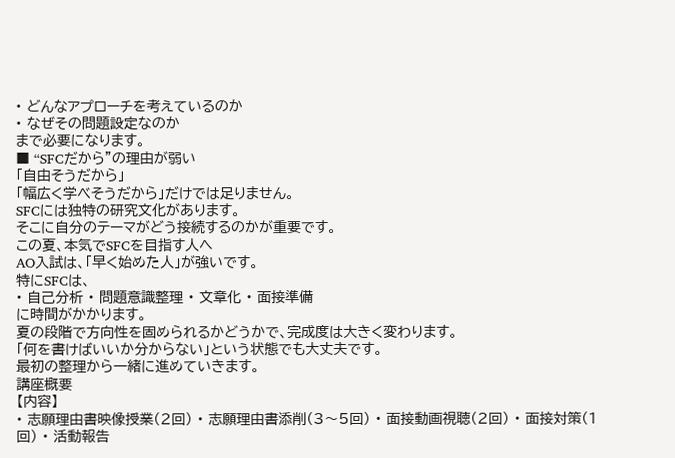• どんなアプローチを考えているのか
• なぜその問題設定なのか
まで必要になります。
■ “SFCだから”の理由が弱い
「自由そうだから」
「幅広く学べそうだから」だけでは足りません。
SFCには独特の研究文化があります。
そこに自分のテーマがどう接続するのかが重要です。
この夏、本気でSFCを目指す人へ
AO入試は、「早く始めた人」が強いです。
特にSFCは、
• 自己分析 • 問題意識整理 • 文章化 • 面接準備
に時間がかかります。
夏の段階で方向性を固められるかどうかで、完成度は大きく変わります。
「何を書けばいいか分からない」という状態でも大丈夫です。
最初の整理から一緒に進めていきます。
講座概要
【内容】
• 志願理由書映像授業(2回) • 志願理由書添削(3〜5回) • 面接動画視聴(2回) • 面接対策(1回) • 活動報告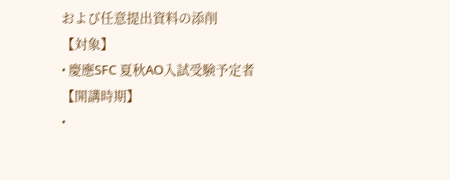および任意提出資料の添削
【対象】
• 慶應SFC 夏秋AO入試受験予定者
【開講時期】
•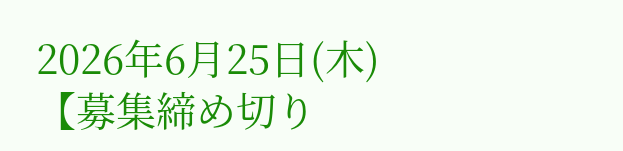2026年6月25日(木)
【募集締め切り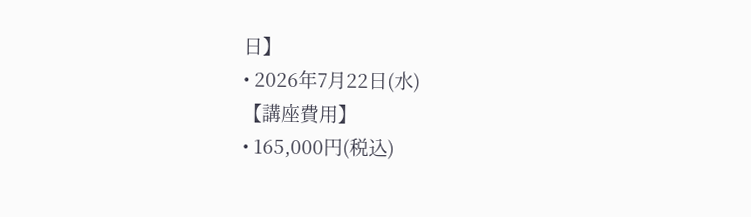日】
• 2026年7月22日(水)
【講座費用】
• 165,000円(税込)